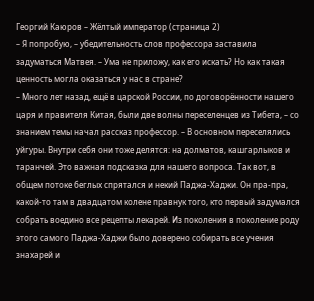Георгий Каюров – Жёлтый император (страница 2)
– Я попробую, – убедительность слов профессора заставила задуматься Матвея. – Ума не приложу, как его искать? Но как такая ценность могла оказаться у нас в стране?
– Много лет назад, ещё в царской России, по договорённости нашего царя и правителя Китая, были две волны переселенцев из Тибета, – со знанием темы начал рассказ профессор. – В основном переселялись уйгуры. Внутри себя они тоже делятся: на долматов, кашгарлыков и таранчей. Это важная подсказка для нашего вопроса. Так вот, в общем потоке беглых спрятался и некий Паджа-Хаджи. Он пра-пра, какой-то там в двадцатом колене правнук того, кто первый задумался собрать воедино все рецепты лекарей. Из поколения в поколение роду этого самого Паджа-Хаджи было доверено собирать все учения знахарей и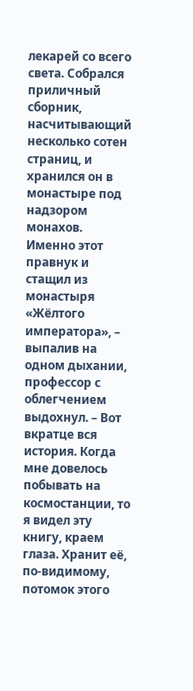лекарей со всего света. Собрался приличный сборник, насчитывающий несколько сотен страниц, и хранился он в монастыре под надзором монахов. Именно этот правнук и стащил из монастыря «Жёлтого императора», – выпалив на одном дыхании, профессор с облегчением выдохнул. – Вот вкратце вся история. Когда мне довелось побывать на космостанции, то я видел эту книгу, краем глаза. Хранит её, по-видимому, потомок этого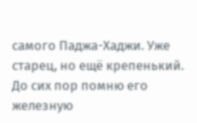самого Паджа-Хаджи. Уже старец, но ещё крепенький. До сих пор помню его железную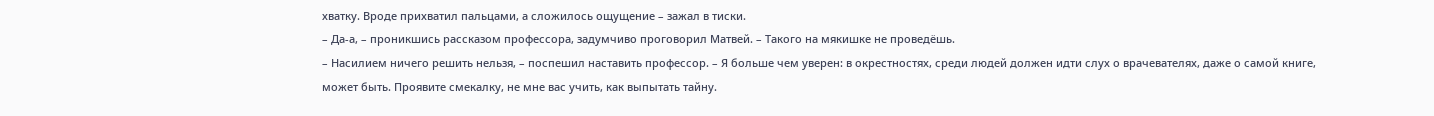хватку. Вроде прихватил пальцами, а сложилось ощущение – зажал в тиски.
– Да-а, – проникшись рассказом профессора, задумчиво проговорил Матвей. – Такого на мякишке не проведёшь.
– Насилием ничего решить нельзя, – поспешил наставить профессор. – Я больше чем уверен: в окрестностях, среди людей должен идти слух о врачевателях, даже о самой книге, может быть. Проявите смекалку, не мне вас учить, как выпытать тайну.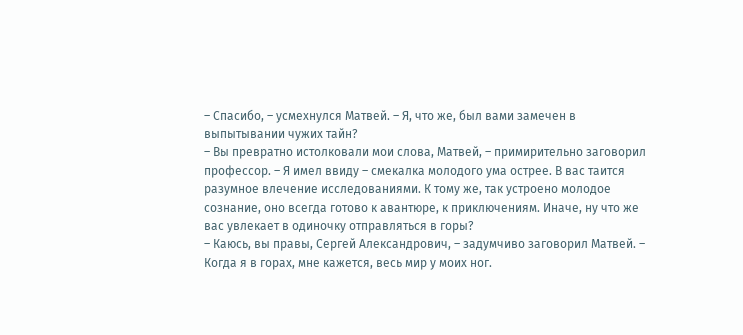– Спасибо, – усмехнулся Матвей. – Я, что же, был вами замечен в выпытывании чужих тайн?
– Вы превратно истолковали мои слова, Матвей, – примирительно заговорил профессор. – Я имел ввиду – смекалка молодого ума острее. В вас таится разумное влечение исследованиями. К тому же, так устроено молодое сознание, оно всегда готово к авантюре, к приключениям. Иначе, ну что же вас увлекает в одиночку отправляться в горы?
– Каюсь, вы правы, Сергей Александрович, – задумчиво заговорил Матвей. – Когда я в горах, мне кажется, весь мир у моих ног.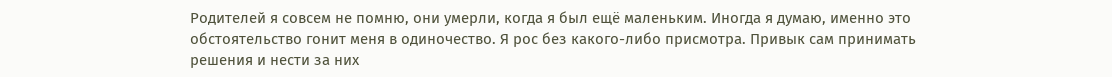Родителей я совсем не помню, они умерли, когда я был ещё маленьким. Иногда я думаю, именно это обстоятельство гонит меня в одиночество. Я рос без какого-либо присмотра. Привык сам принимать решения и нести за них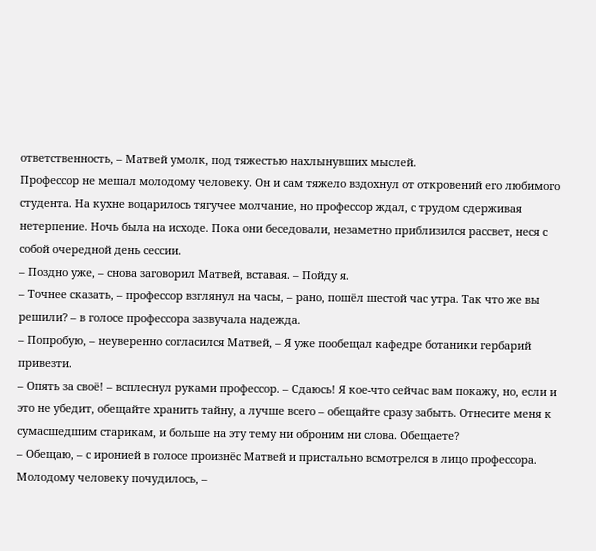ответственность, – Матвей умолк, под тяжестью нахлынувших мыслей.
Профессор не мешал молодому человеку. Он и сам тяжело вздохнул от откровений его любимого студента. На кухне воцарилось тягучее молчание, но профессор ждал, с трудом сдерживая нетерпение. Ночь была на исходе. Пока они беседовали, незаметно приблизился рассвет, неся с собой очередной день сессии.
– Поздно уже, – снова заговорил Матвей, вставая. – Пойду я.
– Точнее сказать, – профессор взглянул на часы, – рано, пошёл шестой час утра. Так что же вы решили? – в голосе профессора зазвучала надежда.
– Попробую, – неуверенно согласился Матвей, – Я уже пообещал кафедре ботаники гербарий привезти.
– Опять за своё! – всплеснул руками профессор. – Сдаюсь! Я кое-что сейчас вам покажу, но, если и это не убедит, обещайте хранить тайну, а лучше всего – обещайте сразу забыть. Отнесите меня к сумасшедшим старикам, и больше на эту тему ни оброним ни слова. Обещаете?
– Обещаю, – с иронией в голосе произнёс Матвей и пристально всмотрелся в лицо профессора. Молодому человеку почудилось, –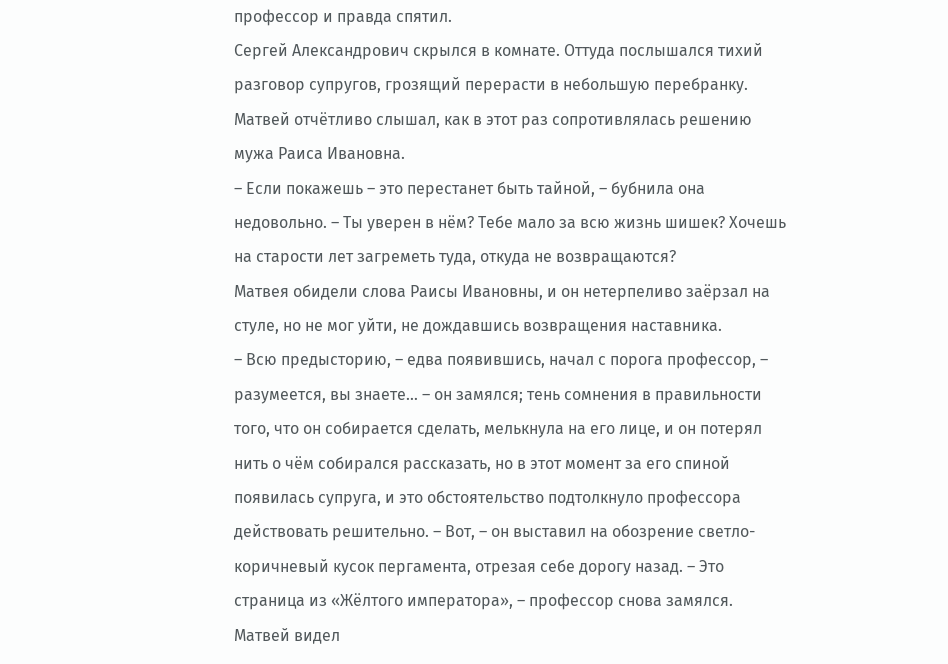профессор и правда спятил.
Сергей Александрович скрылся в комнате. Оттуда послышался тихий разговор супругов, грозящий перерасти в небольшую перебранку. Матвей отчётливо слышал, как в этот раз сопротивлялась решению мужа Раиса Ивановна.
– Если покажешь – это перестанет быть тайной, – бубнила она недовольно. – Ты уверен в нём? Тебе мало за всю жизнь шишек? Хочешь на старости лет загреметь туда, откуда не возвращаются?
Матвея обидели слова Раисы Ивановны, и он нетерпеливо заёрзал на стуле, но не мог уйти, не дождавшись возвращения наставника.
– Всю предысторию, – едва появившись, начал с порога профессор, – разумеется, вы знаете… – он замялся; тень сомнения в правильности того, что он собирается сделать, мелькнула на его лице, и он потерял нить о чём собирался рассказать, но в этот момент за его спиной появилась супруга, и это обстоятельство подтолкнуло профессора действовать решительно. – Вот, – он выставил на обозрение светло-коричневый кусок пергамента, отрезая себе дорогу назад. – Это страница из «Жёлтого императора», – профессор снова замялся. Матвей видел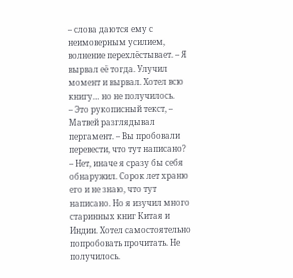– слова даются ему с неимоверным усилием, волнение перехлёстывает. – Я вырвал её тогда. Улучил момент и вырвал. Хотел всю книгу… но не получилось.
– Это рукописный текст, – Матвей разглядывал пергамент. – Вы пробовали перевести, что тут написано?
– Нет, иначе я сразу бы себя обнаружил. Сорок лет храню его и не знаю, что тут написано. Но я изучил много старинных книг Китая и Индии. Хотел самостоятельно попробовать прочитать. Не получилось.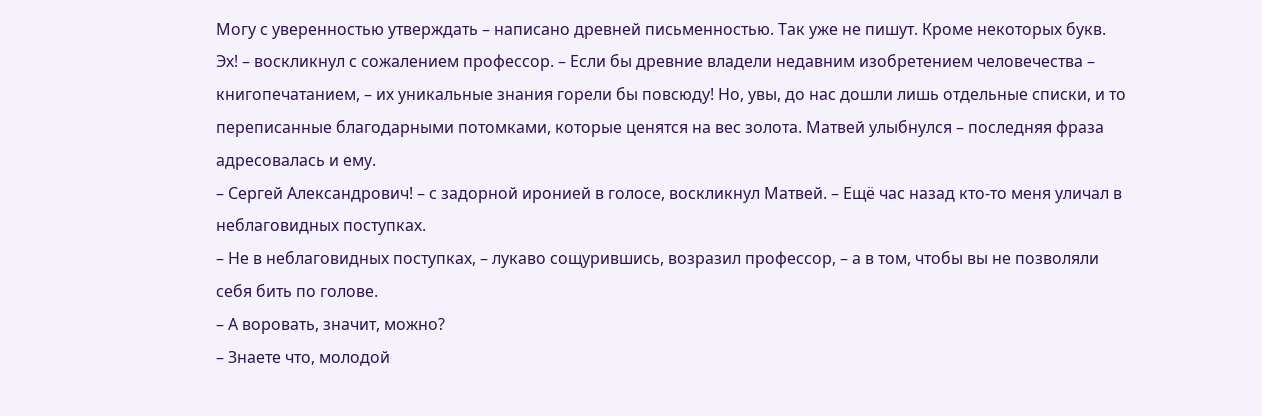Могу с уверенностью утверждать – написано древней письменностью. Так уже не пишут. Кроме некоторых букв. Эх! – воскликнул с сожалением профессор. – Если бы древние владели недавним изобретением человечества – книгопечатанием, – их уникальные знания горели бы повсюду! Но, увы, до нас дошли лишь отдельные списки, и то переписанные благодарными потомками, которые ценятся на вес золота. Матвей улыбнулся – последняя фраза адресовалась и ему.
– Сергей Александрович! – с задорной иронией в голосе, воскликнул Матвей. – Ещё час назад кто-то меня уличал в неблаговидных поступках.
– Не в неблаговидных поступках, – лукаво сощурившись, возразил профессор, – а в том, чтобы вы не позволяли себя бить по голове.
– А воровать, значит, можно?
– Знаете что, молодой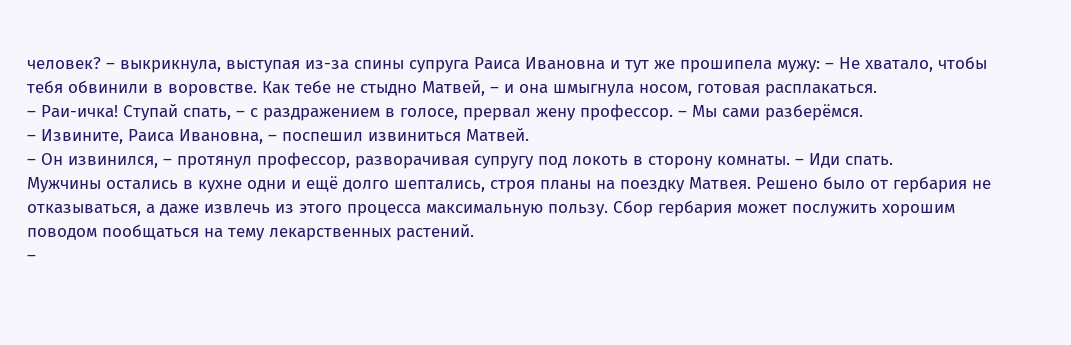человек? – выкрикнула, выступая из-за спины супруга Раиса Ивановна и тут же прошипела мужу: – Не хватало, чтобы тебя обвинили в воровстве. Как тебе не стыдно Матвей, – и она шмыгнула носом, готовая расплакаться.
– Раи-ичка! Ступай спать, – с раздражением в голосе, прервал жену профессор. – Мы сами разберёмся.
– Извините, Раиса Ивановна, – поспешил извиниться Матвей.
– Он извинился, – протянул профессор, разворачивая супругу под локоть в сторону комнаты. – Иди спать.
Мужчины остались в кухне одни и ещё долго шептались, строя планы на поездку Матвея. Решено было от гербария не отказываться, а даже извлечь из этого процесса максимальную пользу. Сбор гербария может послужить хорошим поводом пообщаться на тему лекарственных растений.
–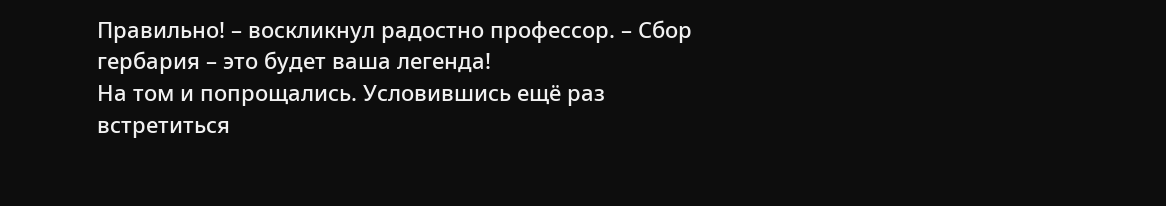Правильно! – воскликнул радостно профессор. – Сбор гербария – это будет ваша легенда!
На том и попрощались. Условившись ещё раз встретиться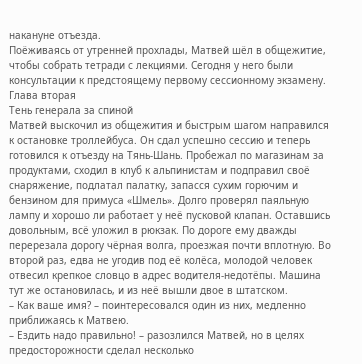накануне отъезда.
Поёживаясь от утренней прохлады, Матвей шёл в общежитие, чтобы собрать тетради с лекциями. Сегодня у него были консультации к предстоящему первому сессионному экзамену.
Глава вторая
Тень генерала за спиной
Матвей выскочил из общежития и быстрым шагом направился к остановке троллейбуса. Он сдал успешно сессию и теперь готовился к отъезду на Тянь-Шань. Пробежал по магазинам за продуктами, сходил в клуб к альпинистам и подправил своё снаряжение, подлатал палатку, запасся сухим горючим и бензином для примуса «Шмель». Долго проверял паяльную лампу и хорошо ли работает у неё пусковой клапан. Оставшись довольным, всё уложил в рюкзак. По дороге ему дважды перерезала дорогу чёрная волга, проезжая почти вплотную. Во второй раз, едва не угодив под её колёса, молодой человек отвесил крепкое словцо в адрес водителя-недотёпы. Машина тут же остановилась, и из неё вышли двое в штатском.
– Как ваше имя? – поинтересовался один из них, медленно приближаясь к Матвею.
– Ездить надо правильно! – разозлился Матвей, но в целях предосторожности сделал несколько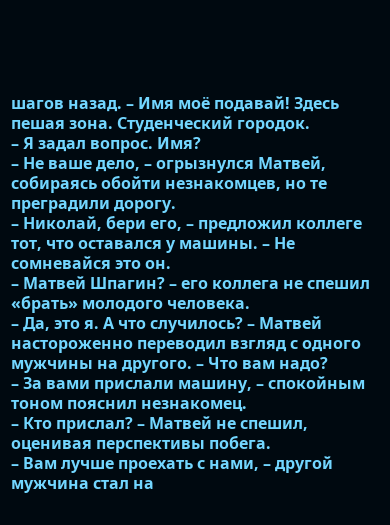шагов назад. – Имя моё подавай! Здесь пешая зона. Студенческий городок.
– Я задал вопрос. Имя?
– Не ваше дело, – огрызнулся Матвей, собираясь обойти незнакомцев, но те преградили дорогу.
– Николай, бери его, – предложил коллеге тот, что оставался у машины. – Не сомневайся это он.
– Матвей Шпагин? – его коллега не спешил «брать» молодого человека.
– Да, это я. А что случилось? – Матвей настороженно переводил взгляд с одного мужчины на другого. – Что вам надо?
– За вами прислали машину, – спокойным тоном пояснил незнакомец.
– Кто прислал? – Матвей не спешил, оценивая перспективы побега.
– Вам лучше проехать с нами, – другой мужчина стал на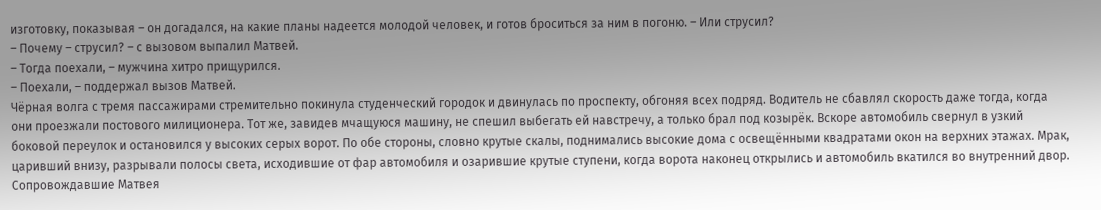изготовку, показывая – он догадался, на какие планы надеется молодой человек, и готов броситься за ним в погоню. – Или струсил?
– Почему – струсил? – с вызовом выпалил Матвей.
– Тогда поехали, – мужчина хитро прищурился.
– Поехали, – поддержал вызов Матвей.
Чёрная волга с тремя пассажирами стремительно покинула студенческий городок и двинулась по проспекту, обгоняя всех подряд. Водитель не сбавлял скорость даже тогда, когда они проезжали постового милиционера. Тот же, завидев мчащуюся машину, не спешил выбегать ей навстречу, а только брал под козырёк. Вскоре автомобиль свернул в узкий боковой переулок и остановился у высоких серых ворот. По обе стороны, словно крутые скалы, поднимались высокие дома с освещёнными квадратами окон на верхних этажах. Мрак, царивший внизу, разрывали полосы света, исходившие от фар автомобиля и озарившие крутые ступени, когда ворота наконец открылись и автомобиль вкатился во внутренний двор. Сопровождавшие Матвея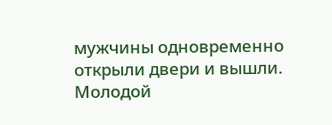мужчины одновременно открыли двери и вышли. Молодой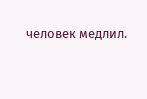человек медлил.